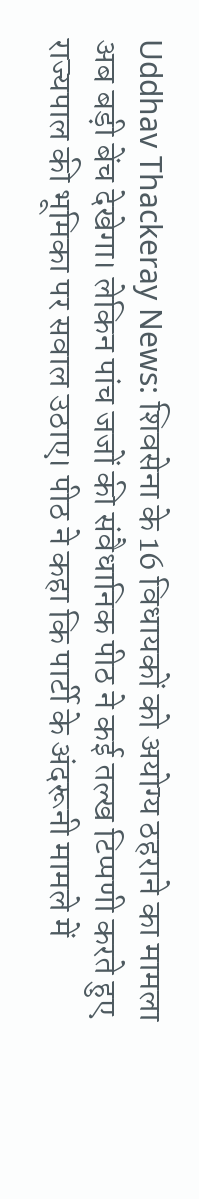Uddhav Thackeray News: शिवसेना के 16 विधायकों को अयोग्य ठहराने का मामला अब बड़ी बेंच देखेगा। लेकिन पांच जजों की संवैधानिक पीठ ने कई तल्ख टिप्पणी करते हुए राज्यपाल की भूमिका पर सवाल उठाए। पीठ ने कहा कि पार्टी के अंदरूनी मामले में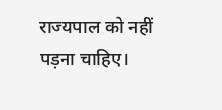राज्यपाल को नहीं पड़ना चाहिए।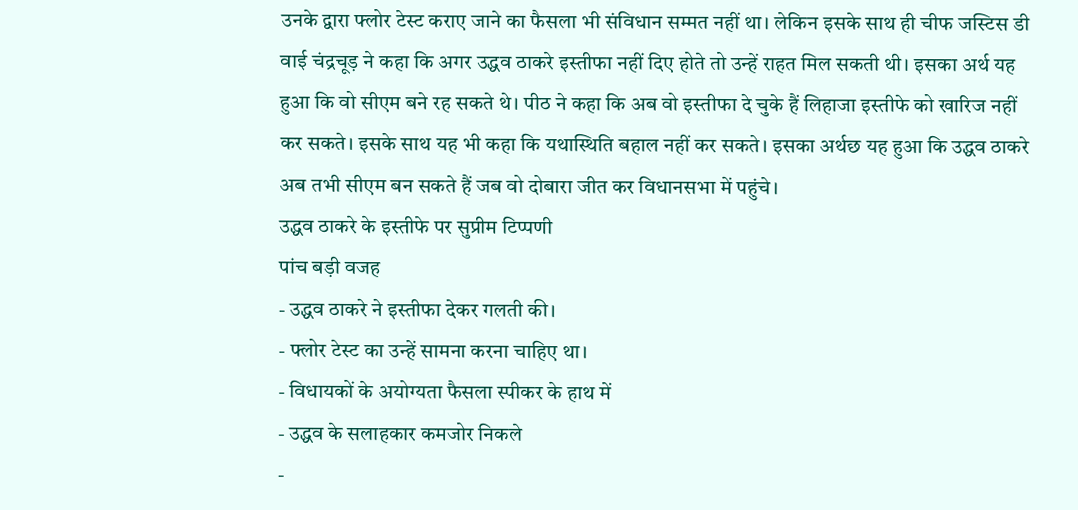उनके द्वारा फ्लोर टेस्ट कराए जाने का फैसला भी संविधान सम्मत नहीं था। लेकिन इसके साथ ही चीफ जस्टिस डी वाई चंद्रचूड़ ने कहा कि अगर उद्धव ठाकरे इस्तीफा नहीं दिए होते तो उन्हें राहत मिल सकती थी। इसका अर्थ यह हुआ कि वो सीएम बने रह सकते थे। पीठ ने कहा कि अब वो इस्तीफा दे चुके हैं लिहाजा इस्तीफे को खारिज नहीं कर सकते। इसके साथ यह भी कहा कि यथास्थिति बहाल नहीं कर सकते। इसका अर्थछ यह हुआ कि उद्धव ठाकरे अब तभी सीएम बन सकते हैं जब वो दोबारा जीत कर विधानसभा में पहुंचे।
उद्धव ठाकरे के इस्तीफे पर सुप्रीम टिप्पणी
पांच बड़ी वजह
- उद्धव ठाकरे ने इस्तीफा देकर गलती की।
- फ्लोर टेस्ट का उन्हें सामना करना चाहिए था।
- विधायकों के अयोग्यता फैसला स्पीकर के हाथ में
- उद्धव के सलाहकार कमजोर निकले
-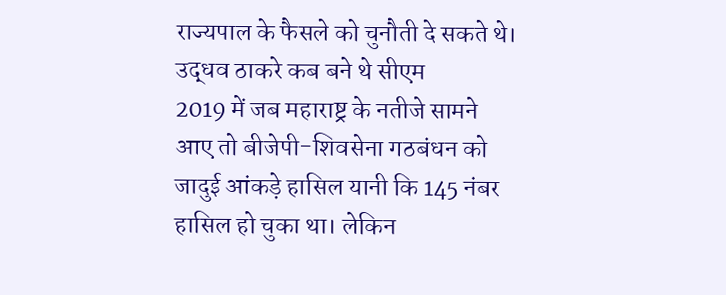राज्यपाल के फैसले को चुनौती दे सकते थे।
उद्धव ठाकरे कब बने थे सीएम
2019 में जब महाराष्ट्र के नतीजे सामने आए तो बीजेपी-शिवसेना गठबंधन को जादुई आंकड़े हासिल यानी कि 145 नंबर हासिल हो चुका था। लेकिन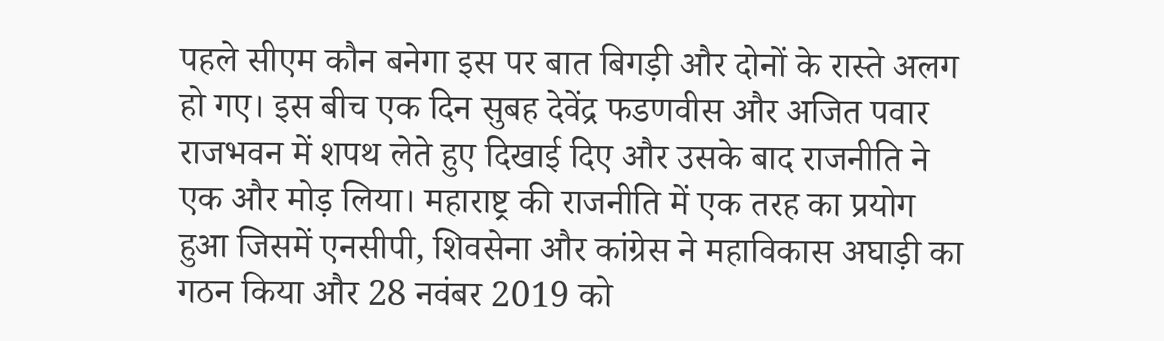पहले सीएम कौन बनेगा इस पर बात बिगड़ी और दोनों के रास्ते अलग हो गए। इस बीच एक दिन सुबह देवेंद्र फडणवीस और अजित पवार राजभवन में शपथ लेते हुए दिखाई दिए और उसके बाद राजनीति ने एक और मोड़ लिया। महाराष्ट्र की राजनीति में एक तरह का प्रयोग हुआ जिसमें एनसीपी, शिवसेना और कांग्रेस ने महाविकास अघाड़ी का गठन किया और 28 नवंबर 2019 को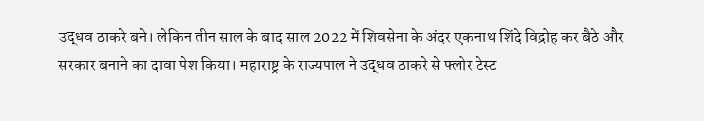उद्धव ठाकरे बने। लेकिन तीन साल के बाद साल 2022 में शिवसेना के अंदर एकनाथ शिंदे विद्रोह कर बैठे और सरकार बनाने का दावा पेश किया। महाराष्ट्र के राज्यपाल ने उद्धव ठाकरे से फ्लोर टेस्ट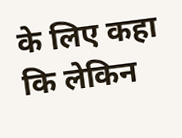के लिए कहा कि लेकिन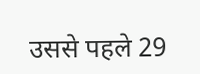उससे पहले 29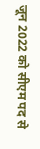जून 2022 को सीएम पद से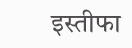इस्तीफा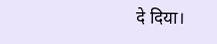दे दिया।